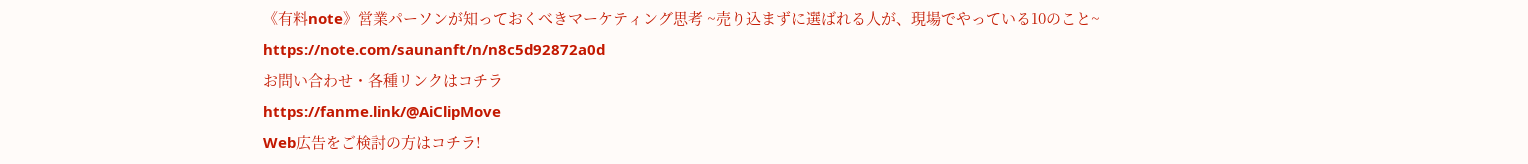《有料note》営業パーソンが知っておくべきマーケティング思考 ~売り込まずに選ばれる人が、現場でやっている10のこと~
https://note.com/saunanft/n/n8c5d92872a0d
お問い合わせ・各種リンクはコチラ
https://fanme.link/@AiClipMove
Web広告をご検討の方はコチラ!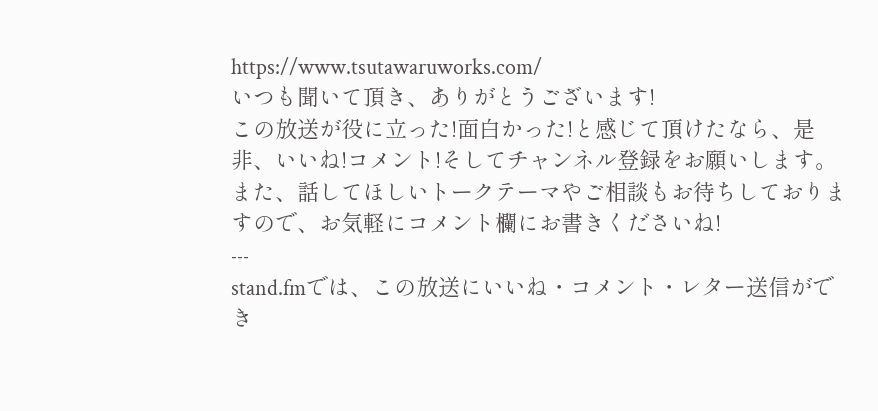https://www.tsutawaruworks.com/
いつも聞いて頂き、ありがとうございます!
この放送が役に立った!面白かった!と感じて頂けたなら、是非、いいね!コメント!そしてチャンネル登録をお願いします。
また、話してほしいトークテーマやご相談もお待ちしておりますので、お気軽にコメント欄にお書きくださいね!
---
stand.fmでは、この放送にいいね・コメント・レター送信ができ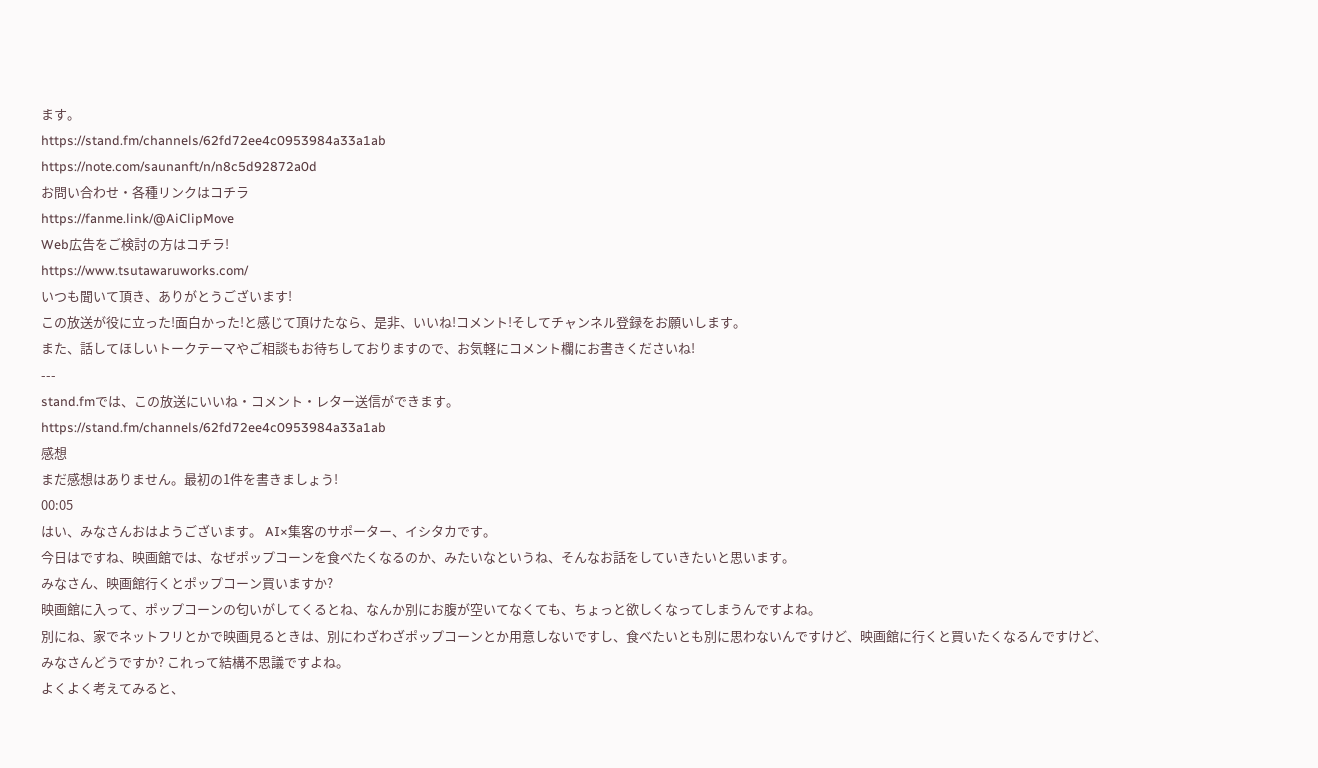ます。
https://stand.fm/channels/62fd72ee4c0953984a33a1ab
https://note.com/saunanft/n/n8c5d92872a0d
お問い合わせ・各種リンクはコチラ
https://fanme.link/@AiClipMove
Web広告をご検討の方はコチラ!
https://www.tsutawaruworks.com/
いつも聞いて頂き、ありがとうございます!
この放送が役に立った!面白かった!と感じて頂けたなら、是非、いいね!コメント!そしてチャンネル登録をお願いします。
また、話してほしいトークテーマやご相談もお待ちしておりますので、お気軽にコメント欄にお書きくださいね!
---
stand.fmでは、この放送にいいね・コメント・レター送信ができます。
https://stand.fm/channels/62fd72ee4c0953984a33a1ab
感想
まだ感想はありません。最初の1件を書きましょう!
00:05
はい、みなさんおはようございます。 AI×集客のサポーター、イシタカです。
今日はですね、映画館では、なぜポップコーンを食べたくなるのか、みたいなというね、そんなお話をしていきたいと思います。
みなさん、映画館行くとポップコーン買いますか?
映画館に入って、ポップコーンの匂いがしてくるとね、なんか別にお腹が空いてなくても、ちょっと欲しくなってしまうんですよね。
別にね、家でネットフリとかで映画見るときは、別にわざわざポップコーンとか用意しないですし、食べたいとも別に思わないんですけど、映画館に行くと買いたくなるんですけど、
みなさんどうですか? これって結構不思議ですよね。
よくよく考えてみると、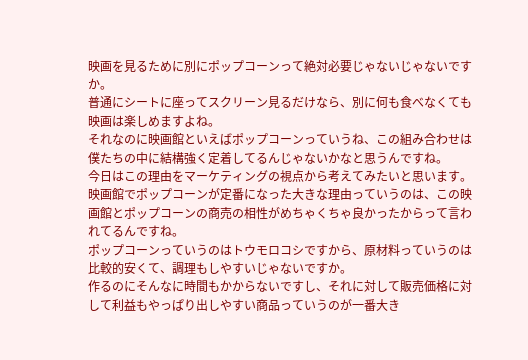映画を見るために別にポップコーンって絶対必要じゃないじゃないですか。
普通にシートに座ってスクリーン見るだけなら、別に何も食べなくても映画は楽しめますよね。
それなのに映画館といえばポップコーンっていうね、この組み合わせは僕たちの中に結構強く定着してるんじゃないかなと思うんですね。
今日はこの理由をマーケティングの視点から考えてみたいと思います。
映画館でポップコーンが定番になった大きな理由っていうのは、この映画館とポップコーンの商売の相性がめちゃくちゃ良かったからって言われてるんですね。
ポップコーンっていうのはトウモロコシですから、原材料っていうのは比較的安くて、調理もしやすいじゃないですか。
作るのにそんなに時間もかからないですし、それに対して販売価格に対して利益もやっぱり出しやすい商品っていうのが一番大き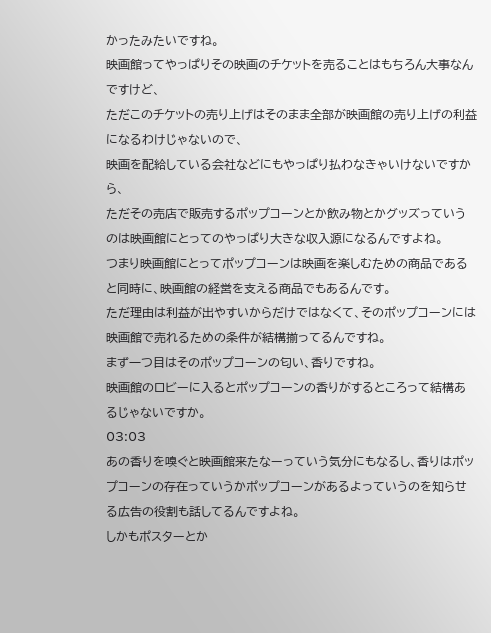かったみたいですね。
映画館ってやっぱりその映画のチケットを売ることはもちろん大事なんですけど、
ただこのチケットの売り上げはそのまま全部が映画館の売り上げの利益になるわけじゃないので、
映画を配給している会社などにもやっぱり払わなきゃいけないですから、
ただその売店で販売するポップコーンとか飲み物とかグッズっていうのは映画館にとってのやっぱり大きな収入源になるんですよね。
つまり映画館にとってポップコーンは映画を楽しむための商品であると同時に、映画館の経営を支える商品でもあるんです。
ただ理由は利益が出やすいからだけではなくて、そのポップコーンには映画館で売れるための条件が結構揃ってるんですね。
まず一つ目はそのポップコーンの匂い、香りですね。
映画館のロビーに入るとポップコーンの香りがするところって結構あるじゃないですか。
03:03
あの香りを嗅ぐと映画館来たなーっていう気分にもなるし、香りはポップコーンの存在っていうかポップコーンがあるよっていうのを知らせる広告の役割も話してるんですよね。
しかもポスターとか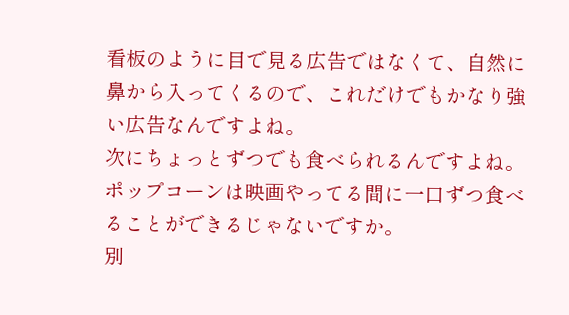看板のように目で見る広告ではなくて、自然に鼻から入ってくるので、これだけでもかなり強い広告なんですよね。
次にちょっとずつでも食べられるんですよね。
ポップコーンは映画やってる間に一口ずつ食べることができるじゃないですか。
別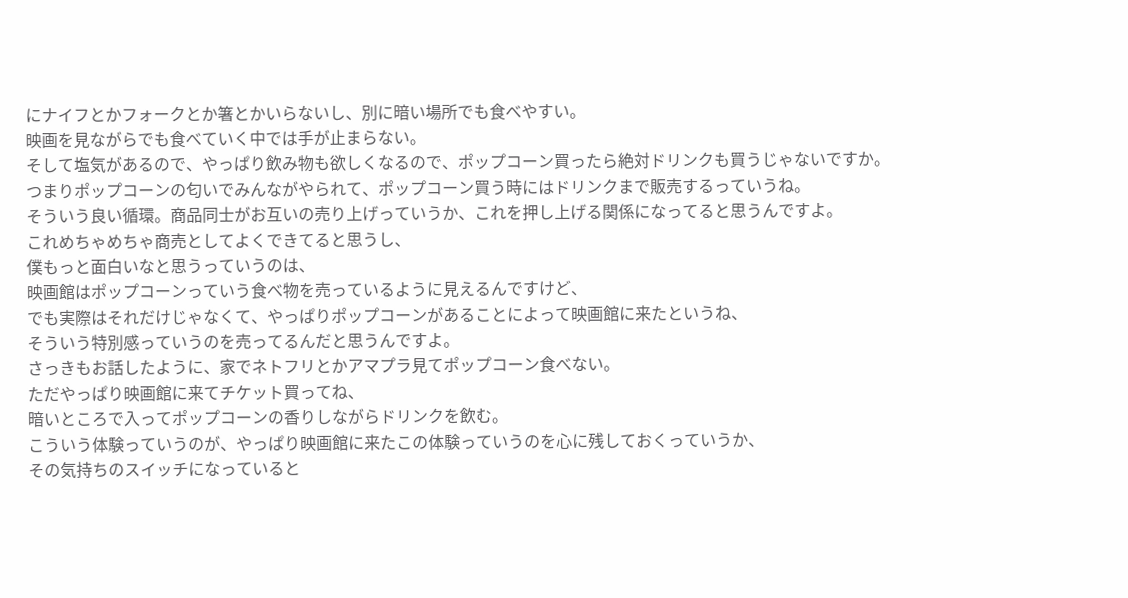にナイフとかフォークとか箸とかいらないし、別に暗い場所でも食べやすい。
映画を見ながらでも食べていく中では手が止まらない。
そして塩気があるので、やっぱり飲み物も欲しくなるので、ポップコーン買ったら絶対ドリンクも買うじゃないですか。
つまりポップコーンの匂いでみんながやられて、ポップコーン買う時にはドリンクまで販売するっていうね。
そういう良い循環。商品同士がお互いの売り上げっていうか、これを押し上げる関係になってると思うんですよ。
これめちゃめちゃ商売としてよくできてると思うし、
僕もっと面白いなと思うっていうのは、
映画館はポップコーンっていう食べ物を売っているように見えるんですけど、
でも実際はそれだけじゃなくて、やっぱりポップコーンがあることによって映画館に来たというね、
そういう特別感っていうのを売ってるんだと思うんですよ。
さっきもお話したように、家でネトフリとかアマプラ見てポップコーン食べない。
ただやっぱり映画館に来てチケット買ってね、
暗いところで入ってポップコーンの香りしながらドリンクを飲む。
こういう体験っていうのが、やっぱり映画館に来たこの体験っていうのを心に残しておくっていうか、
その気持ちのスイッチになっていると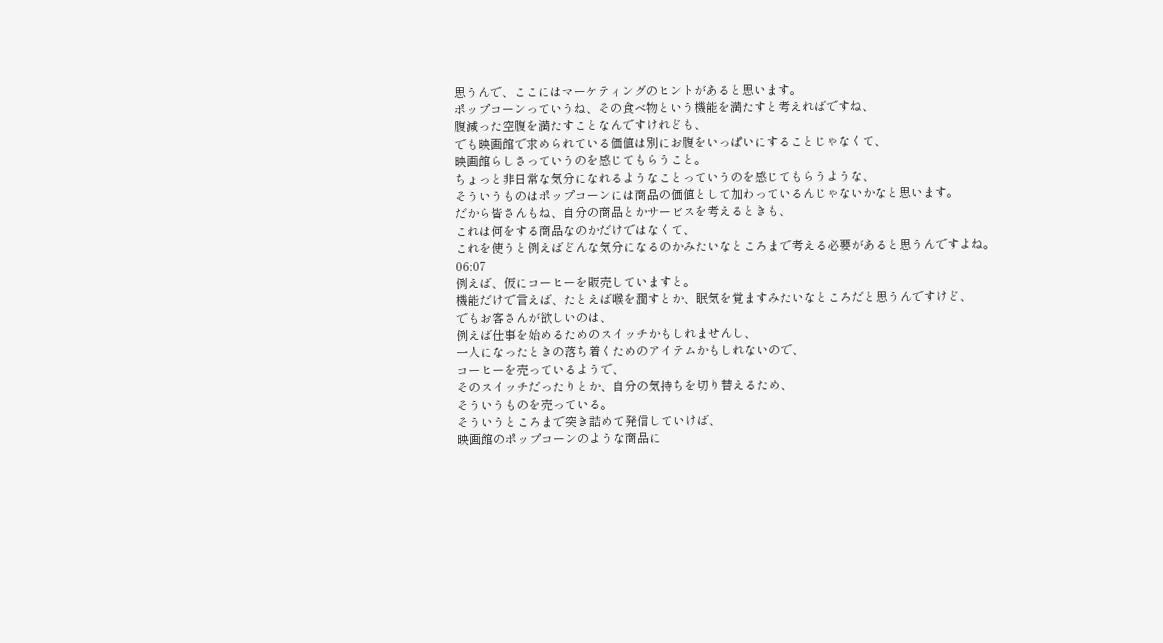思うんで、ここにはマーケティングのヒントがあると思います。
ポップコーンっていうね、その食べ物という機能を満たすと考えればですね、
腹減った空腹を満たすことなんですけれども、
でも映画館で求められている価値は別にお腹をいっぱいにすることじゃなくて、
映画館らしさっていうのを感じてもらうこと。
ちょっと非日常な気分になれるようなことっていうのを感じてもらうような、
そういうものはポップコーンには商品の価値として加わっているんじゃないかなと思います。
だから皆さんもね、自分の商品とかサービスを考えるときも、
これは何をする商品なのかだけではなくて、
これを使うと例えばどんな気分になるのかみたいなところまで考える必要があると思うんですよね。
06:07
例えば、仮にコーヒーを販売していますと。
機能だけで言えば、たとえば喉を潤すとか、眠気を覚ますみたいなところだと思うんですけど、
でもお客さんが欲しいのは、
例えば仕事を始めるためのスイッチかもしれませんし、
一人になったときの落ち着くためのアイテムかもしれないので、
コーヒーを売っているようで、
そのスイッチだったりとか、自分の気持ちを切り替えるため、
そういうものを売っている。
そういうところまで突き詰めて発信していけば、
映画館のポップコーンのような商品に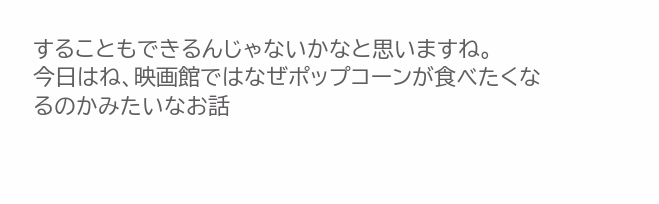することもできるんじゃないかなと思いますね。
今日はね、映画館ではなぜポップコーンが食べたくなるのかみたいなお話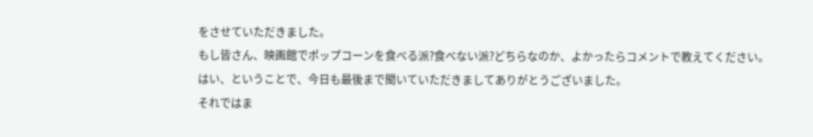をさせていただきました。
もし皆さん、映画館でポップコーンを食べる派?食べない派?どちらなのか、よかったらコメントで教えてください。
はい、ということで、今日も最後まで聞いていただきましてありがとうございました。
それではま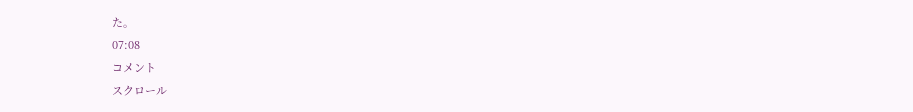た。
07:08
コメント
スクロール